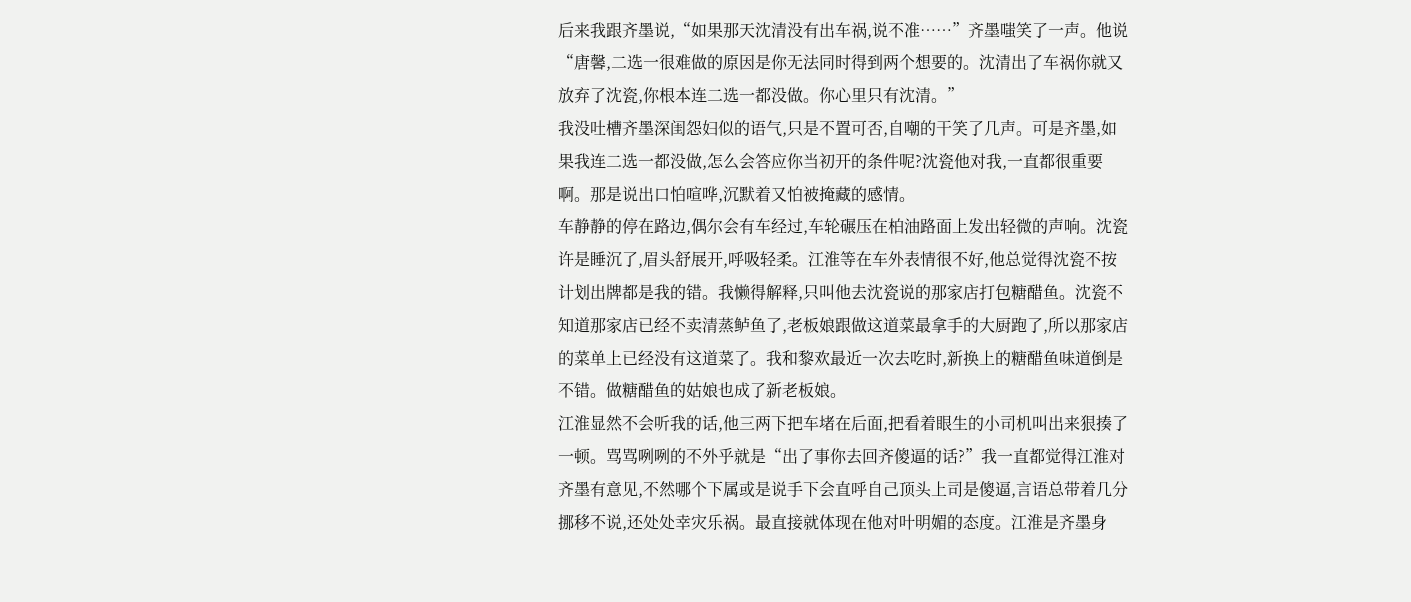后来我跟齐墨说,“如果那天沈清没有出车祸,说不准……”齐墨嗤笑了一声。他说“唐馨,二选一很难做的原因是你无法同时得到两个想要的。沈清出了车祸你就又放弃了沈瓷,你根本连二选一都没做。你心里只有沈清。”
我没吐槽齐墨深闺怨妇似的语气,只是不置可否,自嘲的干笑了几声。可是齐墨,如果我连二选一都没做,怎么会答应你当初开的条件呢?沈瓷他对我,一直都很重要啊。那是说出口怕喧哗,沉默着又怕被掩藏的感情。
车静静的停在路边,偶尔会有车经过,车轮碾压在柏油路面上发出轻微的声响。沈瓷许是睡沉了,眉头舒展开,呼吸轻柔。江淮等在车外表情很不好,他总觉得沈瓷不按计划出牌都是我的错。我懒得解释,只叫他去沈瓷说的那家店打包糖醋鱼。沈瓷不知道那家店已经不卖清蒸鲈鱼了,老板娘跟做这道菜最拿手的大厨跑了,所以那家店的菜单上已经没有这道菜了。我和黎欢最近一次去吃时,新换上的糖醋鱼味道倒是不错。做糖醋鱼的姑娘也成了新老板娘。
江淮显然不会听我的话,他三两下把车堵在后面,把看着眼生的小司机叫出来狠揍了一顿。骂骂咧咧的不外乎就是“出了事你去回齐傻逼的话?”我一直都觉得江淮对齐墨有意见,不然哪个下属或是说手下会直呼自己顶头上司是傻逼,言语总带着几分挪移不说,还处处幸灾乐祸。最直接就体现在他对叶明媚的态度。江淮是齐墨身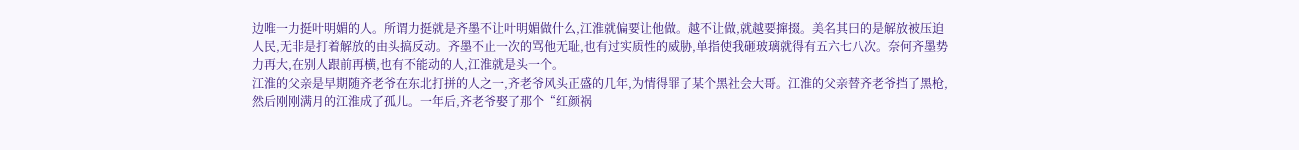边唯一力挺叶明媚的人。所谓力挺就是齐墨不让叶明媚做什么,江淮就偏要让他做。越不让做,就越要撺掇。美名其曰的是解放被压迫人民,无非是打着解放的由头搞反动。齐墨不止一次的骂他无耻,也有过实质性的威胁,单指使我砸玻璃就得有五六七八次。奈何齐墨势力再大,在别人跟前再横,也有不能动的人,江淮就是头一个。
江淮的父亲是早期随齐老爷在东北打拼的人之一,齐老爷风头正盛的几年,为情得罪了某个黑社会大哥。江淮的父亲替齐老爷挡了黑枪,然后刚刚满月的江淮成了孤儿。一年后,齐老爷娶了那个“红颜祸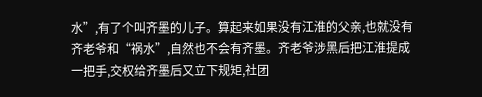水”,有了个叫齐墨的儿子。算起来如果没有江淮的父亲,也就没有齐老爷和“祸水”,自然也不会有齐墨。齐老爷涉黑后把江淮提成一把手,交权给齐墨后又立下规矩,社团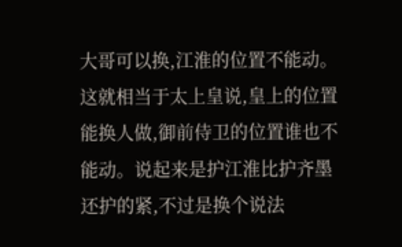大哥可以换,江淮的位置不能动。这就相当于太上皇说,皇上的位置能换人做,御前侍卫的位置谁也不能动。说起来是护江淮比护齐墨还护的紧,不过是换个说法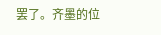罢了。齐墨的位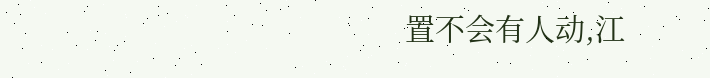置不会有人动,江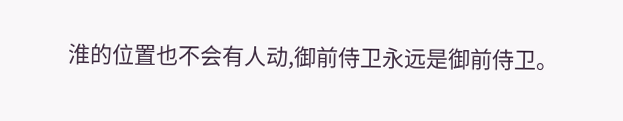淮的位置也不会有人动,御前侍卫永远是御前侍卫。